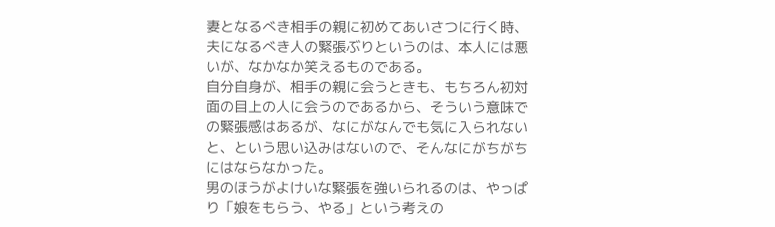妻となるべき相手の親に初めてあいさつに行く時、夫になるべき人の緊張ぶりというのは、本人には悪いが、なかなか笑えるものである。
自分自身が、相手の親に会うときも、もちろん初対面の目上の人に会うのであるから、そういう意味での緊張感はあるが、なにがなんでも気に入られないと、という思い込みはないので、そんなにがちがちにはならなかった。
男のほうがよけいな緊張を強いられるのは、やっぱり「娘をもらう、やる」という考えの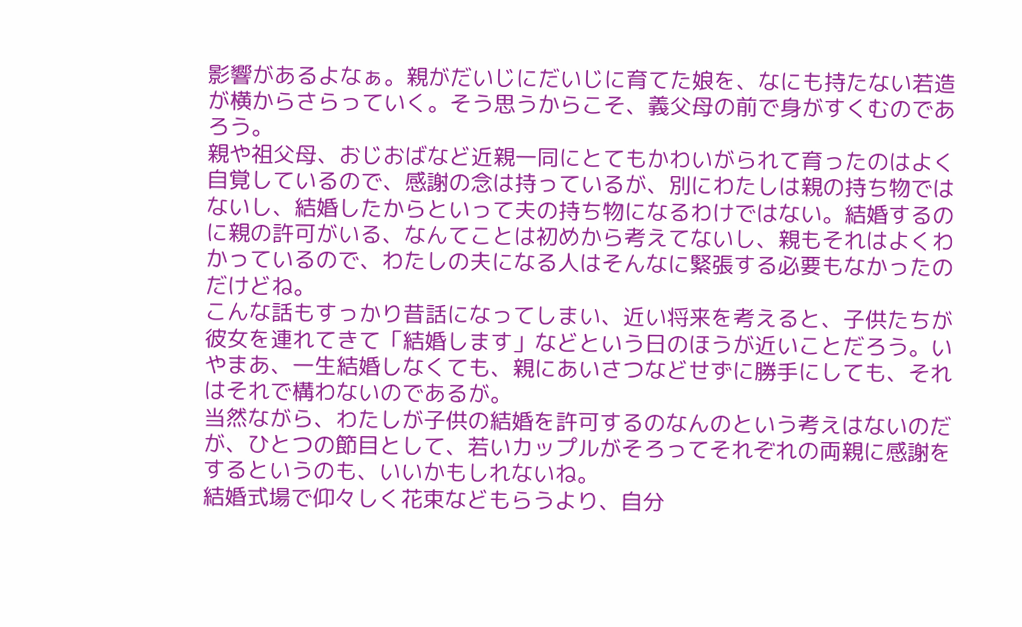影響があるよなぁ。親がだいじにだいじに育てた娘を、なにも持たない若造が横からさらっていく。そう思うからこそ、義父母の前で身がすくむのであろう。
親や祖父母、おじおばなど近親一同にとてもかわいがられて育ったのはよく自覚しているので、感謝の念は持っているが、別にわたしは親の持ち物ではないし、結婚したからといって夫の持ち物になるわけではない。結婚するのに親の許可がいる、なんてことは初めから考えてないし、親もそれはよくわかっているので、わたしの夫になる人はそんなに緊張する必要もなかったのだけどね。
こんな話もすっかり昔話になってしまい、近い将来を考えると、子供たちが彼女を連れてきて「結婚します」などという日のほうが近いことだろう。いやまあ、一生結婚しなくても、親にあいさつなどせずに勝手にしても、それはそれで構わないのであるが。
当然ながら、わたしが子供の結婚を許可するのなんのという考えはないのだが、ひとつの節目として、若いカップルがそろってそれぞれの両親に感謝をするというのも、いいかもしれないね。
結婚式場で仰々しく花束などもらうより、自分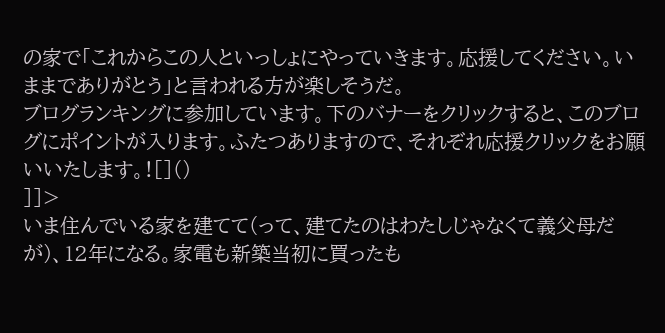の家で「これからこの人といっしょにやっていきます。応援してください。いままでありがとう」と言われる方が楽しそうだ。
ブログランキングに参加しています。下のバナーをクリックすると、このブログにポイントが入ります。ふたつありますので、それぞれ応援クリックをお願いいたします。![]()
]]>
いま住んでいる家を建てて(って、建てたのはわたしじゃなくて義父母だが)、12年になる。家電も新築当初に買ったも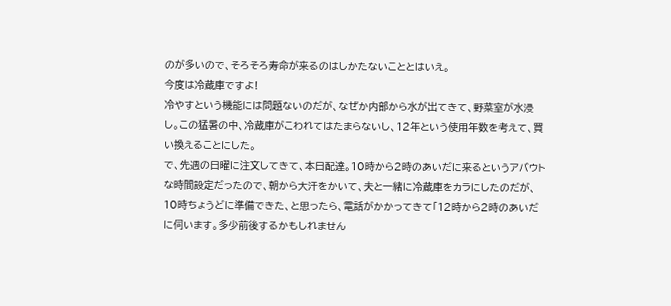のが多いので、そろそろ寿命が来るのはしかたないこととはいえ。
今度は冷蔵庫ですよ!
冷やすという機能には問題ないのだが、なぜか内部から水が出てきて、野菜室が水浸し。この猛暑の中、冷蔵庫がこわれてはたまらないし、12年という使用年数を考えて、買い換えることにした。
で、先週の日曜に注文してきて、本日配達。10時から2時のあいだに来るというアバウトな時間設定だったので、朝から大汗をかいて、夫と一緒に冷蔵庫をカラにしたのだが、10時ちょうどに準備できた、と思ったら、電話がかかってきて「12時から2時のあいだに伺います。多少前後するかもしれません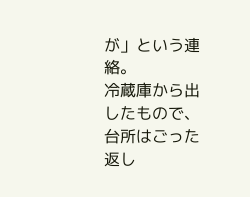が」という連絡。
冷蔵庫から出したもので、台所はごった返し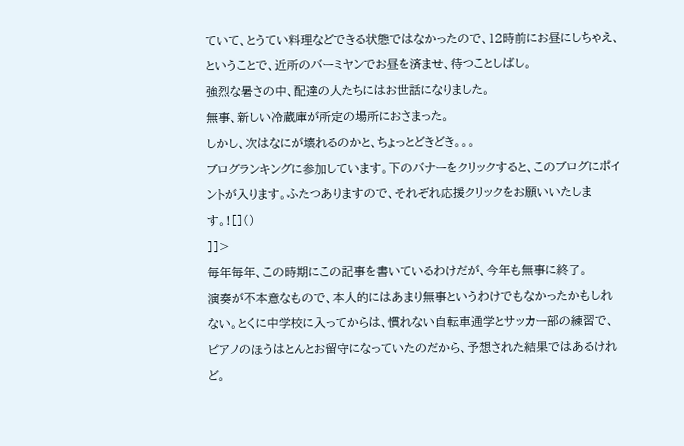ていて、とうてい料理などできる状態ではなかったので、12時前にお昼にしちゃえ、ということで、近所のバーミヤンでお昼を済ませ、待つことしばし。
強烈な暑さの中、配達の人たちにはお世話になりました。
無事、新しい冷蔵庫が所定の場所におさまった。
しかし、次はなにが壊れるのかと、ちょっとどきどき。。。
ブログランキングに参加しています。下のバナーをクリックすると、このブログにポイントが入ります。ふたつありますので、それぞれ応援クリックをお願いいたします。![]()
]]>
毎年毎年、この時期にこの記事を書いているわけだが、今年も無事に終了。
演奏が不本意なもので、本人的にはあまり無事というわけでもなかったかもしれない。とくに中学校に入ってからは、慣れない自転車通学とサッカー部の練習で、ピアノのほうはとんとお留守になっていたのだから、予想された結果ではあるけれど。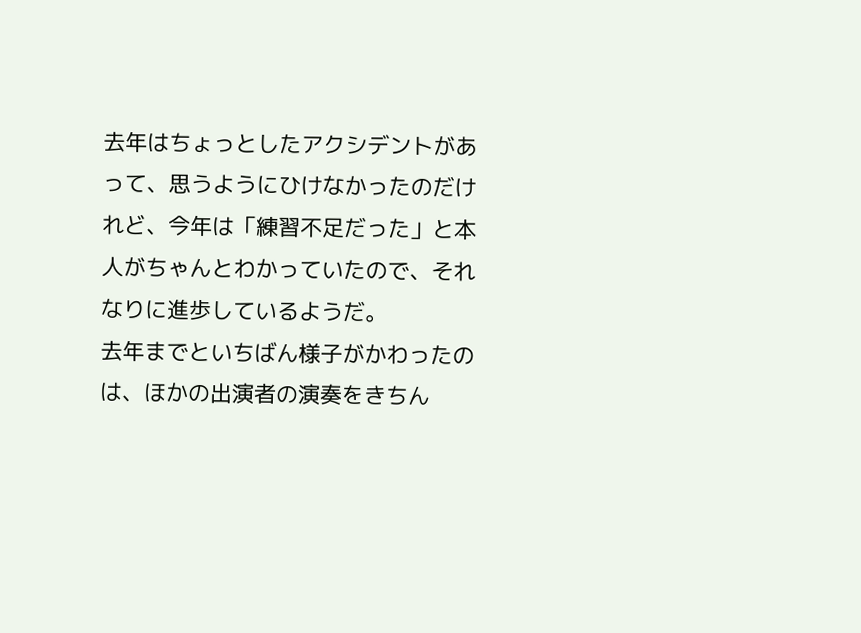去年はちょっとしたアクシデントがあって、思うようにひけなかったのだけれど、今年は「練習不足だった」と本人がちゃんとわかっていたので、それなりに進歩しているようだ。
去年までといちばん様子がかわったのは、ほかの出演者の演奏をきちん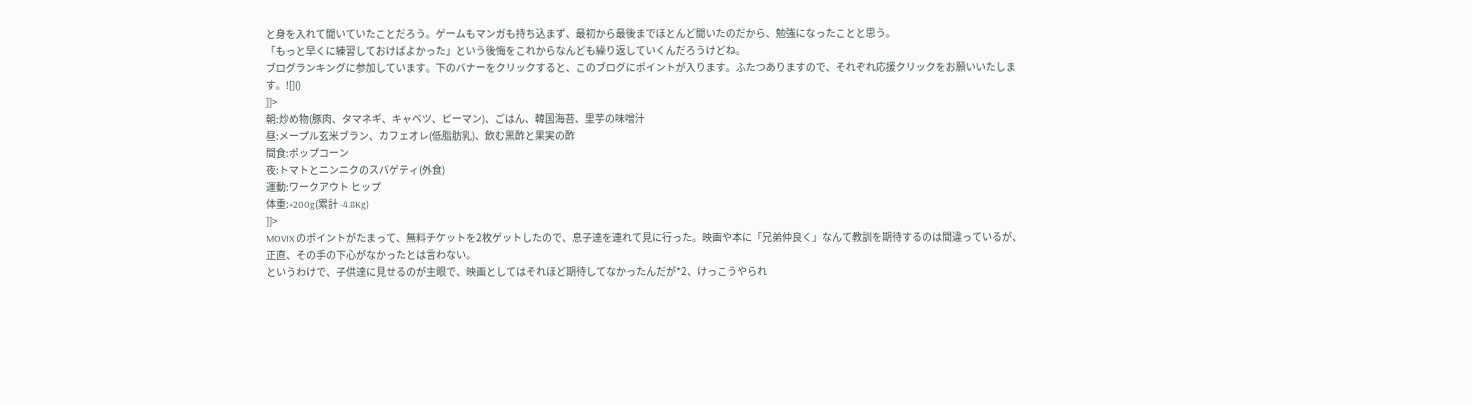と身を入れて聞いていたことだろう。ゲームもマンガも持ち込まず、最初から最後までほとんど聞いたのだから、勉強になったことと思う。
「もっと早くに練習しておけばよかった」という後悔をこれからなんども繰り返していくんだろうけどね。
ブログランキングに参加しています。下のバナーをクリックすると、このブログにポイントが入ります。ふたつありますので、それぞれ応援クリックをお願いいたします。![]()
]]>
朝:炒め物(豚肉、タマネギ、キャベツ、ピーマン)、ごはん、韓国海苔、里芋の味噌汁
昼:メープル玄米ブラン、カフェオレ(低脂肪乳)、飲む黒酢と果実の酢
間食:ポップコーン
夜:トマトとニンニクのスパゲティ(外食)
運動:ワークアウト ヒップ
体重:+200g(累計 -4.8Kg)
]]>
MOVIX のポイントがたまって、無料チケットを2枚ゲットしたので、息子達を連れて見に行った。映画や本に「兄弟仲良く」なんて教訓を期待するのは間違っているが、正直、その手の下心がなかったとは言わない。
というわけで、子供達に見せるのが主眼で、映画としてはそれほど期待してなかったんだが*2、けっこうやられ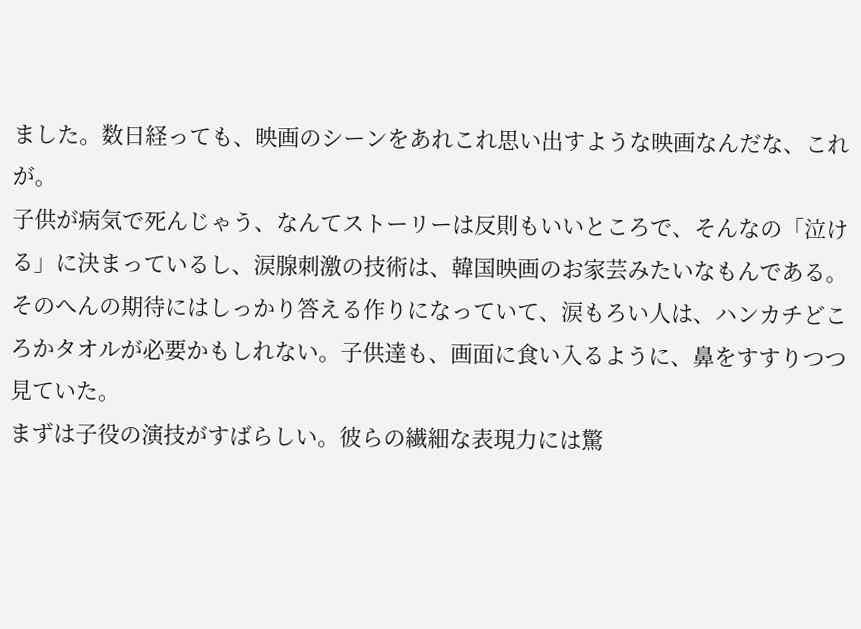ました。数日経っても、映画のシーンをあれこれ思い出すような映画なんだな、これが。
子供が病気で死んじゃう、なんてストーリーは反則もいいところで、そんなの「泣ける」に決まっているし、涙腺刺激の技術は、韓国映画のお家芸みたいなもんである。そのへんの期待にはしっかり答える作りになっていて、涙もろい人は、ハンカチどころかタオルが必要かもしれない。子供達も、画面に食い入るように、鼻をすすりつつ見ていた。
まずは子役の演技がすばらしい。彼らの繊細な表現力には驚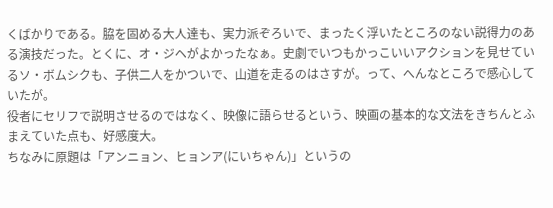くばかりである。脇を固める大人達も、実力派ぞろいで、まったく浮いたところのない説得力のある演技だった。とくに、オ・ジヘがよかったなぁ。史劇でいつもかっこいいアクションを見せているソ・ボムシクも、子供二人をかついで、山道を走るのはさすが。って、へんなところで感心していたが。
役者にセリフで説明させるのではなく、映像に語らせるという、映画の基本的な文法をきちんとふまえていた点も、好感度大。
ちなみに原題は「アンニョン、ヒョンア(にいちゃん)」というの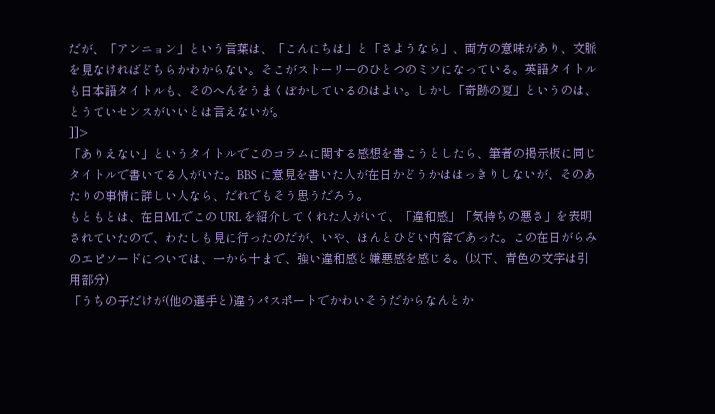だが、「アンニョン」という言葉は、「こんにちは」と「さようなら」、両方の意味があり、文脈を見なければどちらかわからない。そこがストーリーのひとつのミソになっている。英語タイトルも日本語タイトルも、そのへんをうまくぼかしているのはよい。しかし「奇跡の夏」というのは、とうていセンスがいいとは言えないが。
]]>
「ありえない」というタイトルでこのコラムに関する感想を書こうとしたら、筆者の掲示板に同じタイトルで書いてる人がいた。BBS に意見を書いた人が在日かどうかははっきりしないが、そのあたりの事情に詳しい人なら、だれでもそう思うだろう。
もともとは、在日MLでこの URL を紹介してくれた人がいて、「違和感」「気持ちの悪さ」を表明されていたので、わたしも見に行ったのだが、いや、ほんとひどい内容であった。この在日がらみのエピソードについては、一から十まで、強い違和感と嫌悪感を感じる。(以下、青色の文字は引用部分)
「うちの子だけが(他の選手と)違うパスポートでかわいそうだからなんとか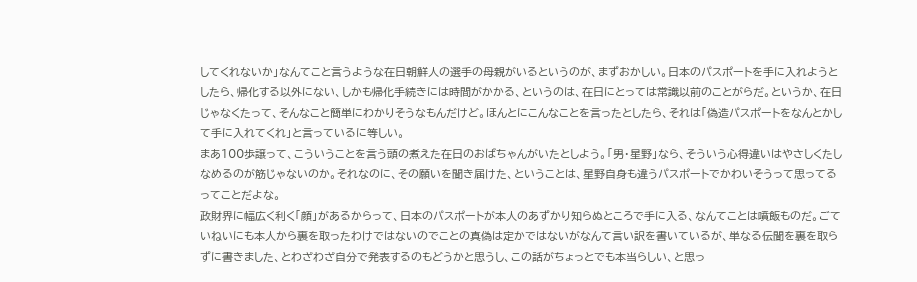してくれないか」なんてこと言うような在日朝鮮人の選手の母親がいるというのが、まずおかしい。日本のパスポートを手に入れようとしたら、帰化する以外にない、しかも帰化手続きには時間がかかる、というのは、在日にとっては常識以前のことがらだ。というか、在日じゃなくたって、そんなこと簡単にわかりそうなもんだけど。ほんとにこんなことを言ったとしたら、それは「偽造パスポートをなんとかして手に入れてくれ」と言っているに等しい。
まあ100歩譲って、こういうことを言う頭の煮えた在日のおばちゃんがいたとしよう。「男・星野」なら、そういう心得違いはやさしくたしなめるのが筋じゃないのか。それなのに、その願いを聞き届けた、ということは、星野自身も違うパスポートでかわいそうって思ってるってことだよな。
政財界に幅広く利く「顔」があるからって、日本のパスポートが本人のあずかり知らぬところで手に入る、なんてことは噴飯ものだ。ごていねいにも本人から裏を取ったわけではないのでことの真偽は定かではないがなんて言い訳を書いているが、単なる伝聞を裏を取らずに書きました、とわざわざ自分で発表するのもどうかと思うし、この話がちょっとでも本当らしい、と思っ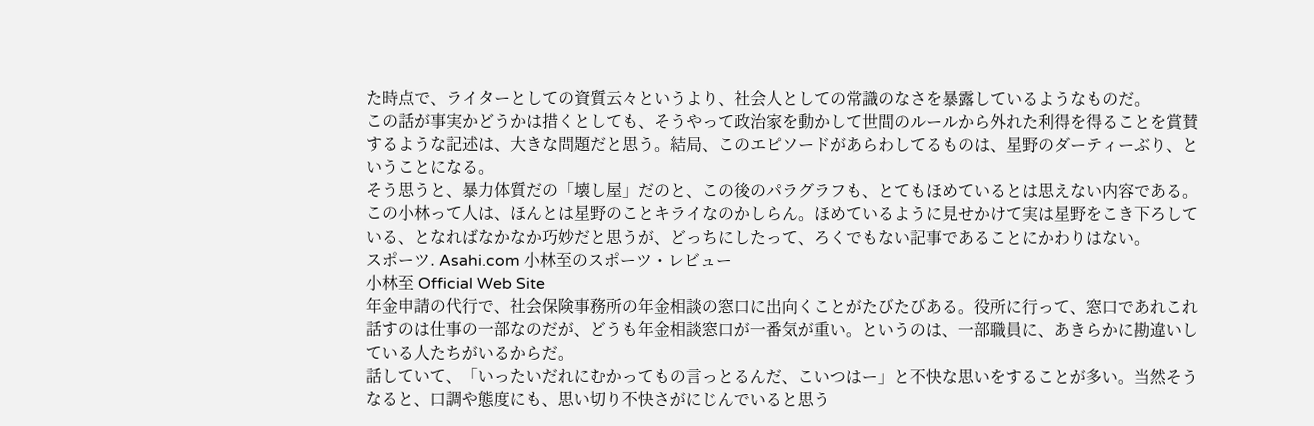た時点で、ライターとしての資質云々というより、社会人としての常識のなさを暴露しているようなものだ。
この話が事実かどうかは措くとしても、そうやって政治家を動かして世間のルールから外れた利得を得ることを賞賛するような記述は、大きな問題だと思う。結局、このエピソードがあらわしてるものは、星野のダーティーぶり、ということになる。
そう思うと、暴力体質だの「壊し屋」だのと、この後のパラグラフも、とてもほめているとは思えない内容である。この小林って人は、ほんとは星野のことキライなのかしらん。ほめているように見せかけて実は星野をこき下ろしている、となればなかなか巧妙だと思うが、どっちにしたって、ろくでもない記事であることにかわりはない。
スポーツ. Asahi.com 小林至のスポーツ・レビュー
小林至 Official Web Site
年金申請の代行で、社会保険事務所の年金相談の窓口に出向くことがたびたびある。役所に行って、窓口であれこれ話すのは仕事の一部なのだが、どうも年金相談窓口が一番気が重い。というのは、一部職員に、あきらかに勘違いしている人たちがいるからだ。
話していて、「いったいだれにむかってもの言っとるんだ、こいつはー」と不快な思いをすることが多い。当然そうなると、口調や態度にも、思い切り不快さがにじんでいると思う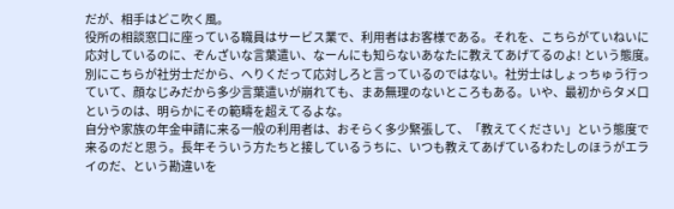だが、相手はどこ吹く風。
役所の相談窓口に座っている職員はサービス業で、利用者はお客様である。それを、こちらがていねいに応対しているのに、ぞんざいな言葉遣い、なーんにも知らないあなたに教えてあげてるのよ! という態度。別にこちらが社労士だから、へりくだって応対しろと言っているのではない。社労士はしょっちゅう行っていて、顔なじみだから多少言葉遣いが崩れても、まあ無理のないところもある。いや、最初からタメ口というのは、明らかにその範疇を超えてるよな。
自分や家族の年金申請に来る一般の利用者は、おそらく多少緊張して、「教えてください」という態度で来るのだと思う。長年そういう方たちと接しているうちに、いつも教えてあげているわたしのほうがエライのだ、という勘違いを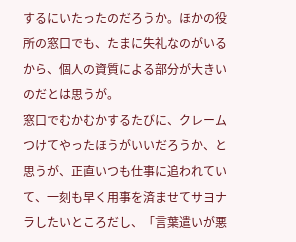するにいたったのだろうか。ほかの役所の窓口でも、たまに失礼なのがいるから、個人の資質による部分が大きいのだとは思うが。
窓口でむかむかするたびに、クレームつけてやったほうがいいだろうか、と思うが、正直いつも仕事に追われていて、一刻も早く用事を済ませてサヨナラしたいところだし、「言葉遣いが悪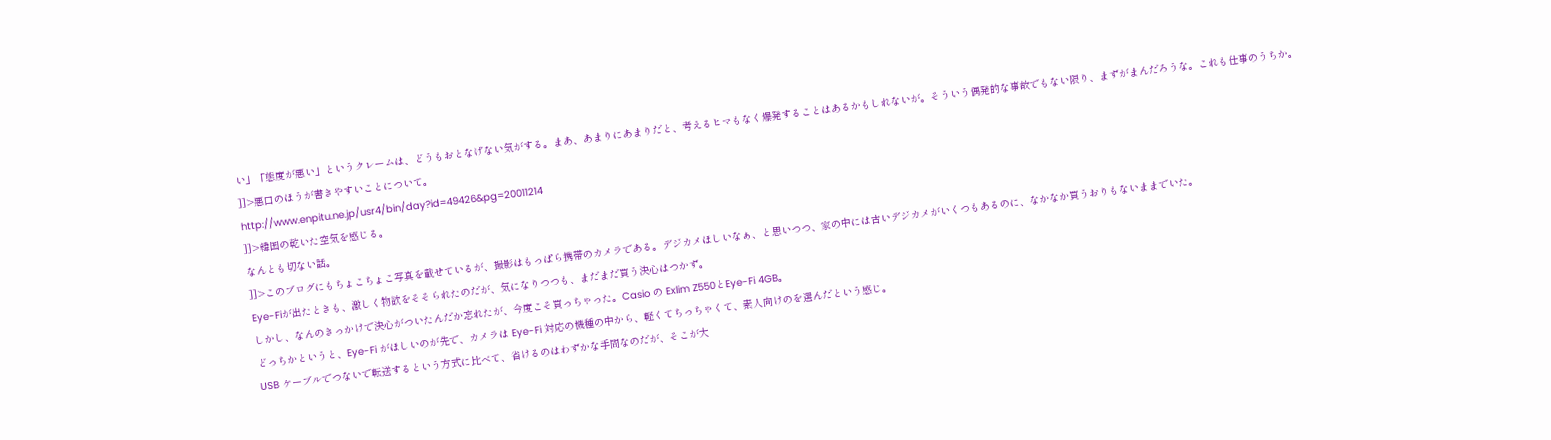い」「態度が悪い」というクレームは、どうもおとなげない気がする。まあ、あまりにあまりだと、考えるヒマもなく爆発することはあるかもしれないが。そういう偶発的な事故でもない限り、まずがまんだろうな。これも仕事のうちか。
]]>悪口のほうが書きやすいことについて。
http://www.enpitu.ne.jp/usr4/bin/day?id=49426&pg=20011214
]]>韓国の乾いた空気を感じる。
なんとも切ない話。
]]>このブログにもちょこちょこ写真を載せているが、撮影はもっぱら携帯のカメラである。デジカメほしいなぁ、と思いつつ、家の中には古いデジカメがいくつもあるのに、なかなか買うおりもないままでいた。
Eye-Fiが出たときも、激しく物欲をそそられたのだが、気になりつつも、まだまだ買う決心はつかず。
しかし、なんのきっかけで決心がついたんだか忘れたが、今度こそ買っちゃった。Casio の Exlim Z550とEye-Fi 4GB。
どっちかというと、Eye-Fi がほしいのが先で、カメラは Eye-Fi 対応の機種の中から、軽くてちっちゃくて、素人向けのを選んだという感じ。
USB ケーブルでつないで転送するという方式に比べて、省けるのはわずかな手間なのだが、そこが大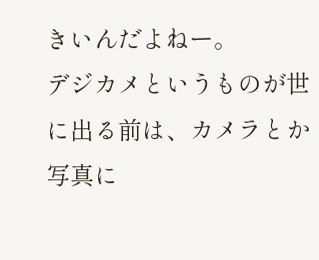きいんだよねー。
デジカメというものが世に出る前は、カメラとか写真に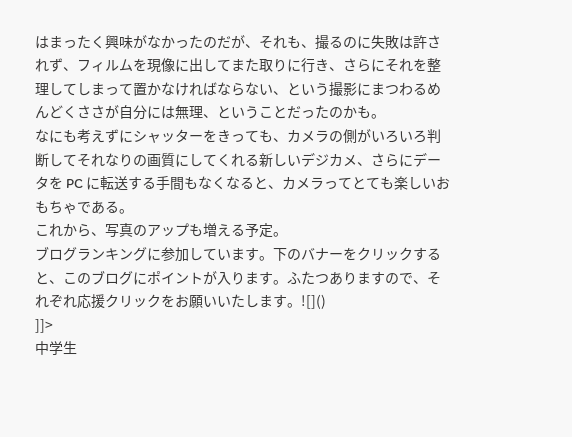はまったく興味がなかったのだが、それも、撮るのに失敗は許されず、フィルムを現像に出してまた取りに行き、さらにそれを整理してしまって置かなければならない、という撮影にまつわるめんどくささが自分には無理、ということだったのかも。
なにも考えずにシャッターをきっても、カメラの側がいろいろ判断してそれなりの画質にしてくれる新しいデジカメ、さらにデータを PC に転送する手間もなくなると、カメラってとても楽しいおもちゃである。
これから、写真のアップも増える予定。
ブログランキングに参加しています。下のバナーをクリックすると、このブログにポイントが入ります。ふたつありますので、それぞれ応援クリックをお願いいたします。![]()
]]>
中学生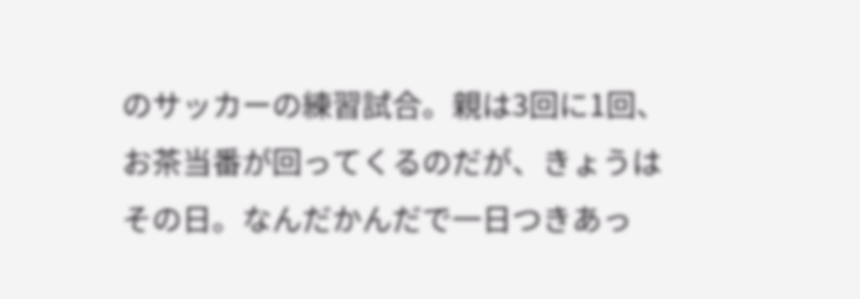のサッカーの練習試合。親は3回に1回、お茶当番が回ってくるのだが、きょうはその日。なんだかんだで一日つきあっ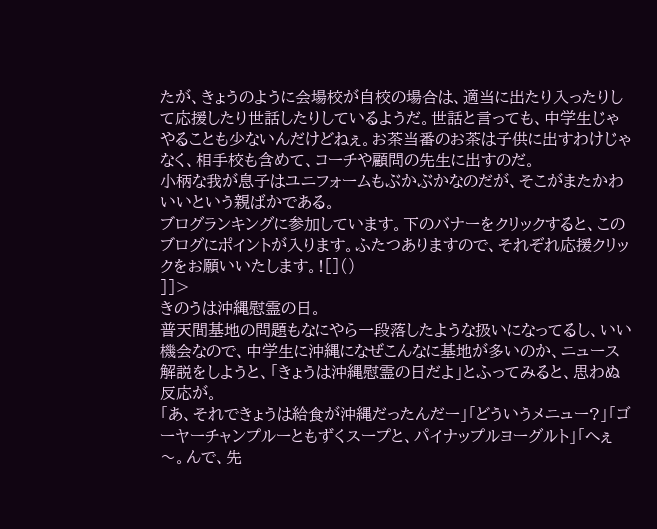たが、きょうのように会場校が自校の場合は、適当に出たり入ったりして応援したり世話したりしているようだ。世話と言っても、中学生じゃやることも少ないんだけどねぇ。お茶当番のお茶は子供に出すわけじゃなく、相手校も含めて、コーチや顧問の先生に出すのだ。
小柄な我が息子はユニフォームもぶかぶかなのだが、そこがまたかわいいという親ばかである。
ブログランキングに参加しています。下のバナーをクリックすると、このブログにポイントが入ります。ふたつありますので、それぞれ応援クリックをお願いいたします。![]()
]]>
きのうは沖縄慰霊の日。
普天間基地の問題もなにやら一段落したような扱いになってるし、いい機会なので、中学生に沖縄になぜこんなに基地が多いのか、ニュース解説をしようと、「きょうは沖縄慰霊の日だよ」とふってみると、思わぬ反応が。
「あ、それできょうは給食が沖縄だったんだー」「どういうメニュー?」「ゴーヤーチャンプルーともずくスープと、パイナップルヨーグルト」「へぇ〜。んで、先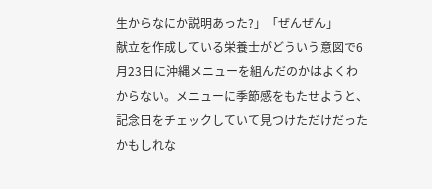生からなにか説明あった?」「ぜんぜん」
献立を作成している栄養士がどういう意図で6月23日に沖縄メニューを組んだのかはよくわからない。メニューに季節感をもたせようと、記念日をチェックしていて見つけただけだったかもしれな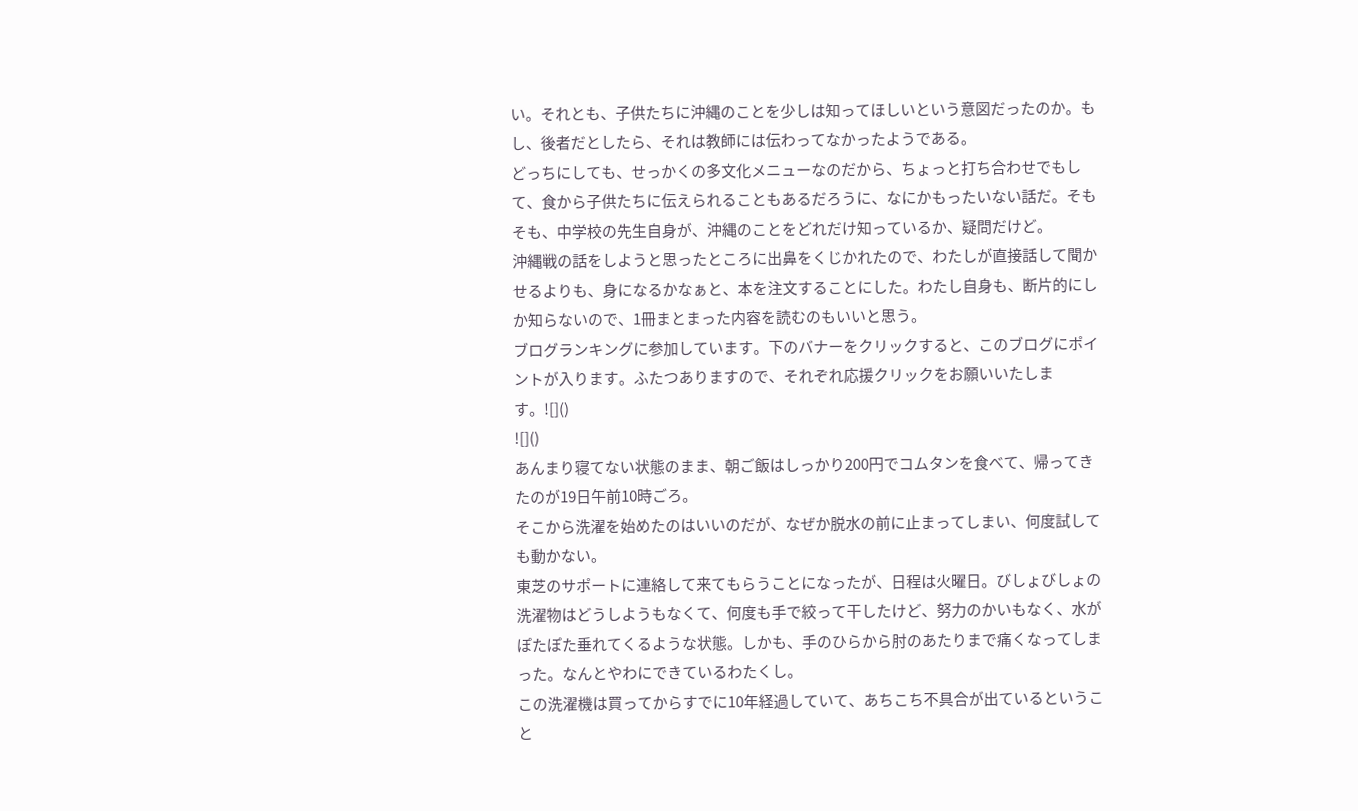い。それとも、子供たちに沖縄のことを少しは知ってほしいという意図だったのか。もし、後者だとしたら、それは教師には伝わってなかったようである。
どっちにしても、せっかくの多文化メニューなのだから、ちょっと打ち合わせでもして、食から子供たちに伝えられることもあるだろうに、なにかもったいない話だ。そもそも、中学校の先生自身が、沖縄のことをどれだけ知っているか、疑問だけど。
沖縄戦の話をしようと思ったところに出鼻をくじかれたので、わたしが直接話して聞かせるよりも、身になるかなぁと、本を注文することにした。わたし自身も、断片的にしか知らないので、1冊まとまった内容を読むのもいいと思う。
ブログランキングに参加しています。下のバナーをクリックすると、このブログにポイントが入ります。ふたつありますので、それぞれ応援クリックをお願いいたします。![]()
![]()
あんまり寝てない状態のまま、朝ご飯はしっかり200円でコムタンを食べて、帰ってきたのが19日午前10時ごろ。
そこから洗濯を始めたのはいいのだが、なぜか脱水の前に止まってしまい、何度試しても動かない。
東芝のサポートに連絡して来てもらうことになったが、日程は火曜日。びしょびしょの洗濯物はどうしようもなくて、何度も手で絞って干したけど、努力のかいもなく、水がぽたぽた垂れてくるような状態。しかも、手のひらから肘のあたりまで痛くなってしまった。なんとやわにできているわたくし。
この洗濯機は買ってからすでに10年経過していて、あちこち不具合が出ているということ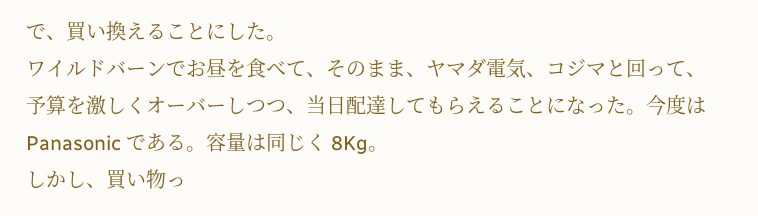で、買い換えることにした。
ワイルドバーンでお昼を食べて、そのまま、ヤマダ電気、コジマと回って、予算を激しくオーバーしつつ、当日配達してもらえることになった。今度は Panasonic である。容量は同じく 8Kg。
しかし、買い物っ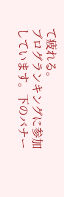て疲れる。
ブログランキングに参加しています。下のバナー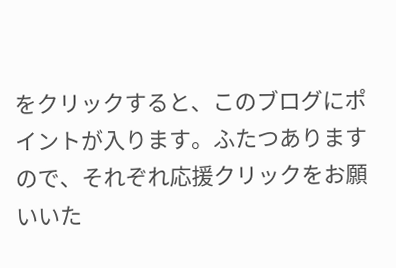をクリックすると、このブログにポイントが入ります。ふたつありますので、それぞれ応援クリックをお願いいた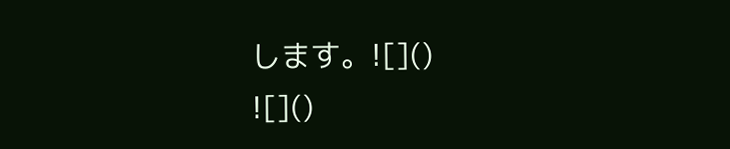します。![]()
![]()